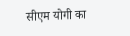सीएम योगी का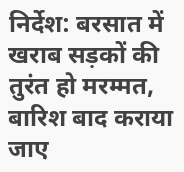निर्देश: बरसात में खराब सड़कों की तुरंत हो मरम्मत, बारिश बाद कराया जाए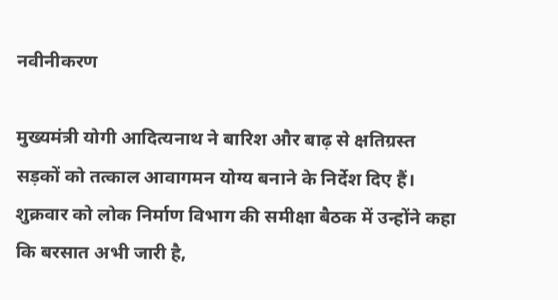नवीनीकरण

मुख्यमंत्री योगी आदित्यनाथ ने बारिश और बाढ़ से क्षतिग्रस्त सड़कों को तत्काल आवागमन योग्य बनाने के निर्देश दिए हैं। शुक्रवार को लोक निर्माण विभाग की समीक्षा बैठक में उन्होंने कहा कि बरसात अभी जारी है,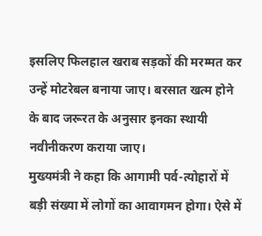इसलिए फिलहाल खराब सड़कों की मरम्मत कर उन्हें मोटरेबल बनाया जाए। बरसात खत्म होने के बाद जरूरत के अनुसार इनका स्थायी नवीनीकरण कराया जाए।
मुख्यमंत्री ने कहा कि आगामी पर्व-त्योहारों में बड़ी संख्या में लोगों का आवागमन होगा। ऐसे में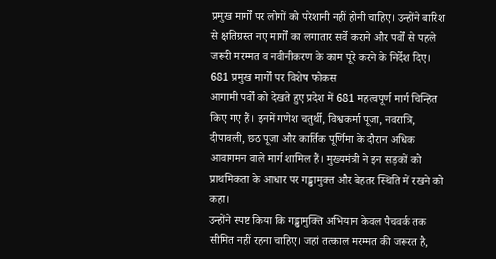प्रमुख मार्गों पर लोगों को परेशानी नहीं होनी चाहिए। उन्होंने बारिश से क्षतिग्रस्त नए मार्गों का लगातार सर्वे कराने और पर्वों से पहले जरूरी मरम्मत व नवीनीकरण के काम पूरे करने के निर्देश दिए।
681 प्रमुख मार्गों पर विशेष फोकस
आगामी पर्वों को देखते हुए प्रदेश में 681 महत्वपूर्ण मार्ग चिन्हित किए गए हैं। इनमें गणेश चतुर्थी, विश्वकर्मा पूजा, नवरात्रि, दीपावली, छठ पूजा और कार्तिक पूर्णिमा के दौरान अधिक आवागमन वाले मार्ग शामिल हैं। मुख्यमंत्री ने इन सड़कों को प्राथमिकता के आधार पर गड्ढामुक्त और बेहतर स्थिति में रखने को कहा।
उन्होंने स्पष्ट किया कि गड्ढामुक्ति अभियान केवल पैचवर्क तक सीमित नहीं रहना चाहिए। जहां तत्काल मरम्मत की जरूरत है,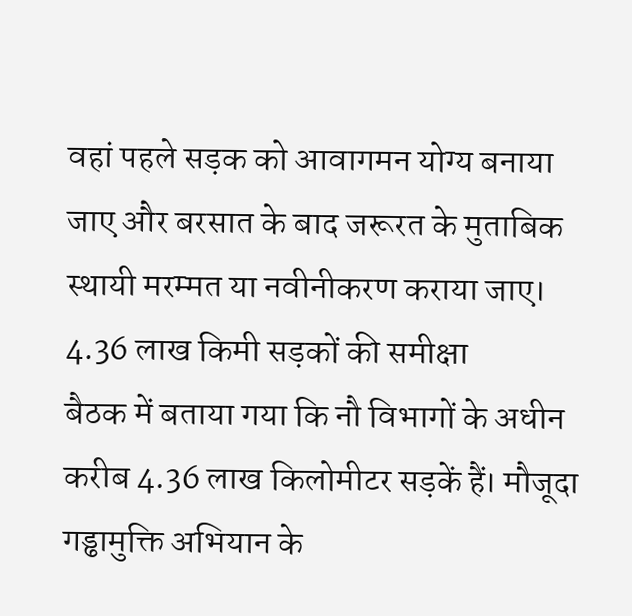वहां पहले सड़क को आवागमन योग्य बनाया जाए और बरसात के बाद जरूरत के मुताबिक स्थायी मरम्मत या नवीनीकरण कराया जाए।
4.36 लाख किमी सड़कों की समीक्षा
बैठक में बताया गया कि नौ विभागों के अधीन करीब 4.36 लाख किलोमीटर सड़कें हैं। मौजूदा गड्ढामुक्ति अभियान के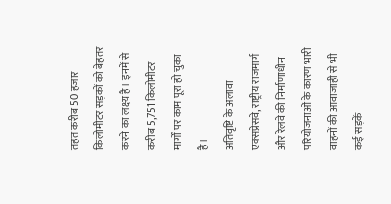तहत करीब 50 हजार किलोमीटर सड़कों को बेहतर करने का लक्ष्य है। इनमें से करीब 5,751 किलोमीटर मार्गों पर काम पूरा हो चुका है।
अतिवृष्टि के अलावा एक्सप्रेसवे, राष्ट्रीय राजमार्ग और रेलवे की निर्माणाधीन परियोजनाओं के कारण भारी वाहनों की आवाजाही से भी कई सड़कें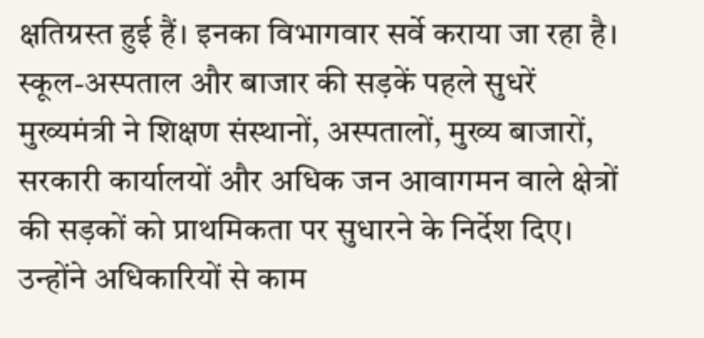क्षतिग्रस्त हुई हैं। इनका विभागवार सर्वे कराया जा रहा है।
स्कूल-अस्पताल और बाजार की सड़कें पहले सुधरें
मुख्यमंत्री ने शिक्षण संस्थानों, अस्पतालों, मुख्य बाजारों, सरकारी कार्यालयों और अधिक जन आवागमन वाले क्षेत्रों की सड़कों को प्राथमिकता पर सुधारने के निर्देश दिए। उन्होंने अधिकारियों से काम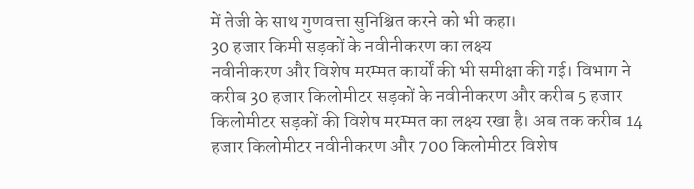में तेजी के साथ गुणवत्ता सुनिश्चित करने को भी कहा।
30 हजार किमी सड़कों के नवीनीकरण का लक्ष्य
नवीनीकरण और विशेष मरम्मत कार्यों की भी समीक्षा की गई। विभाग ने करीब 30 हजार किलोमीटर सड़कों के नवीनीकरण और करीब 5 हजार किलोमीटर सड़कों की विशेष मरम्मत का लक्ष्य रखा है। अब तक करीब 14 हजार किलोमीटर नवीनीकरण और 700 किलोमीटर विशेष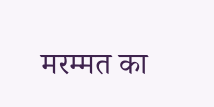मरम्मत का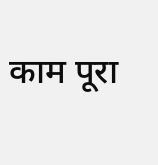काम पूरा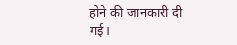होने की जानकारी दी गई।